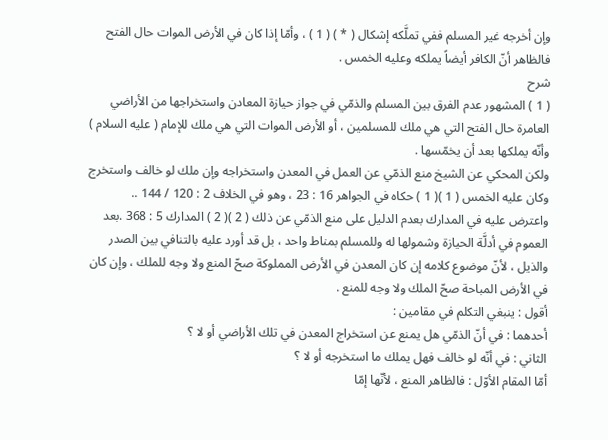وإن أخرجه غير المسلم ففي تملَّكه إشكال ( * ) ( 1 ) ، وأمّا إذا كان في الأرض الموات حال الفتح فالظاهر أنّ الكافر أيضاً يملكه وعليه الخمس .
شرح
( 1 ) المشهور عدم الفرق بين المسلم والذمّي في جواز حيازة المعادن واستخراجها من الأراضي العامرة حال الفتح التي هي ملك للمسلمين ، أو الأرض الموات التي هي ملك للإمام ( عليه السلام ) وأنّه يملكها بعد أن يخمّسها .
ولكن المحكي عن الشيخ منع الذمّي عن العمل في المعدن واستخراجه وإن ملك لو خالف واستخرج وكان عليه الخمس ( 1 )( 1 ) حكاه في الجواهر 16 : 23 ، وهو في الخلاف 2 : 120 / 144 ..
واعترض عليه في المدارك بعدم الدليل على منع الذمّي عن ذلك ( 2 )( 2 ) المدارك 5 : 368 .بعد العموم في أدلَّة الحيازة وشمولها له وللمسلم بمناط واحد ، بل قد أورد عليه بالتنافي بين الصدر والذيل ، لأنّ موضوع كلامه إن كان المعدن في الأرض المملوكة صحّ المنع ولا وجه للملك ، وإن كان في الأرض المباحة صحّ الملك ولا وجه للمنع .
أقول : ينبغي التكلم في مقامين :
أحدهما : في أنّ الذمّي هل يمنع عن استخراج المعدن في تلك الأراضي أو لا ؟
الثاني : في أنّه لو خالف فهل يملك ما استخرجه أو لا ؟
أمّا المقام الأوّل : فالظاهر المنع ، لأنّها إمّا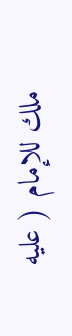ملك للإمام ( عليه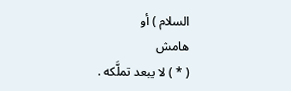السلام ) أو
هامش
( * ) لا يبعد تملَّكه .